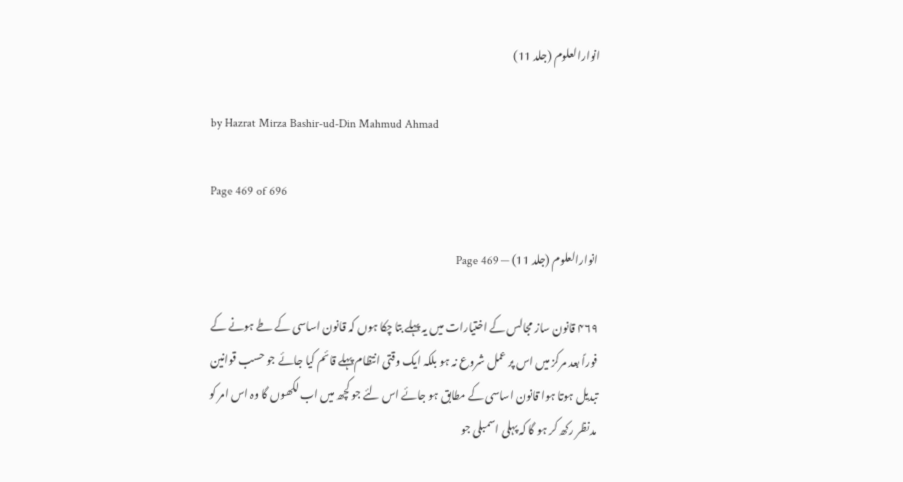انوارالعلوم (جلد 11)

by Hazrat Mirza Bashir-ud-Din Mahmud Ahmad

Page 469 of 696

انوارالعلوم (جلد 11) — Page 469

۴۶۹ قانون ساز مجالس کے اختیارات میں یہ پہلے بتا چکا ہوں کہ قانون اساسی کے طے ہونے کے فوراً بعد مرکز میں اس پر عمل شروع نہ ہو بلکہ ایک وقتی انتظام پہلے قائم کیا جائے جو حسب قوانین تبدیل ہوتا ہوا قانون اساسی کے مطابق ہو جائے اس لئے جو کچھ میں اب لکھوں گا وہ اس امر کو مدنظر رکھ کر ہو گا کہ پہلی اسمبلی جو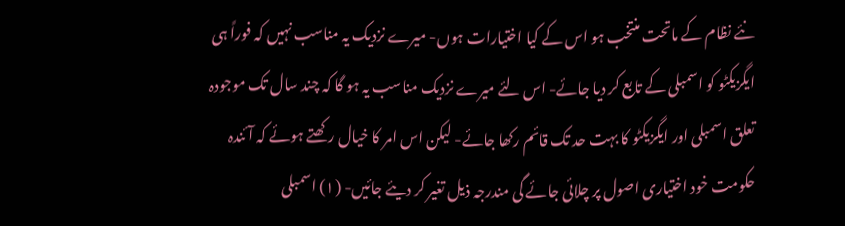نئے نظام کے ماتحت منتخب ہو اس کے کیا اختیارات ہوں- میرے نزدیک یہ مناسب نہیں کہ فوراً ہی ایگزیکٹو کو اسمبلی کے تابع کر دیا جائے- اس لئے میرے نزدیک مناسب یہ ہو گا کہ چند سال تک موجودہ تعلق اسمبلی اور ایگزیکٹو کا بہت حد تک قائم رکھا جائے- لیکن اس امر کا خیال رکھتے ہوئے کہ آئندہ حکومت خود اختیاری اصول پر چلائی جائے گی مندرجہ ذیل تغیر کر دیئے جائیں- (۱) اسمبلی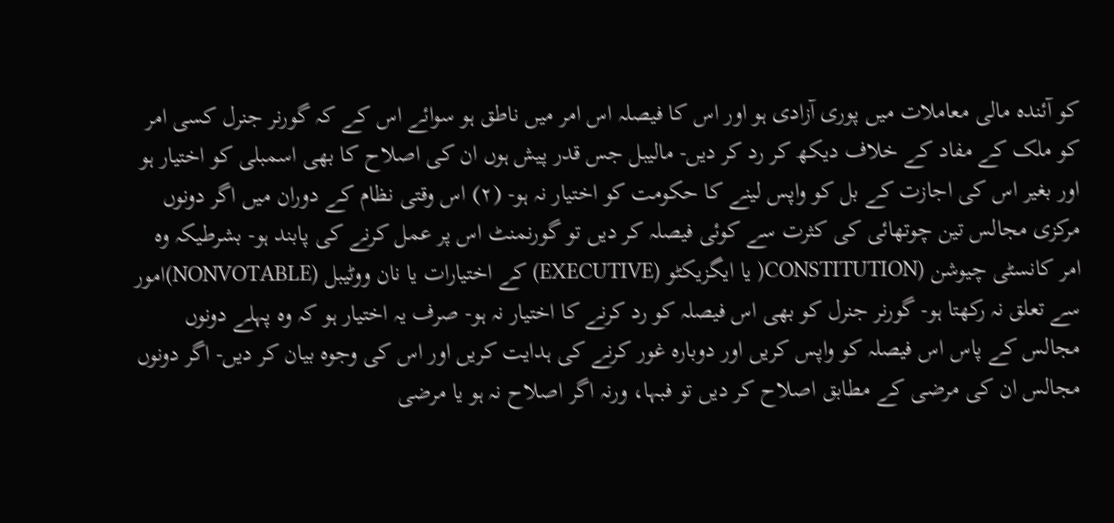کو آئندہ مالی معاملات میں پوری آزادی ہو اور اس کا فیصلہ اس امر میں ناطق ہو سوائے اس کے کہ گورنر جنرل کسی امر کو ملک کے مفاد کے خلاف دیکھ کر رد کر دیں- مالیبل جس قدر پیش ہوں ان کی اصلاح کا بھی اسمبلی کو اختیار ہو اور بغیر اس کی اجازت کے بل کو واپس لینے کا حکومت کو اختیار نہ ہو- (۲) اس وقتی نظام کے دوران میں اگر دونوں مرکزی مجالس تین چوتھائی کی کثرت سے کوئی فیصلہ کر دیں تو گورنمنٹ اس پر عمل کرنے کی پابند ہو- بشرطیکہ وہ امر کانسٹی چیوشن (CONSTITUTION( یا ایگزیکٹو (EXECUTIVE) کے اختیارات یا نان ووٹیبل (NONVOTABLE)امور سے تعلق نہ رکھتا ہو- گورنر جنرل کو بھی اس فیصلہ کو رد کرنے کا اختیار نہ ہو- صرف یہ اختیار ہو کہ وہ پہلے دونوں مجالس کے پاس اس فیصلہ کو واپس کریں اور دوبارہ غور کرنے کی ہدایت کریں اور اس کی وجوہ بیان کر دیں- اگر دونوں مجالس ان کی مرضی کے مطابق اصلاح کر دیں تو فبہا، ورنہ اگر اصلاح نہ ہو یا مرضی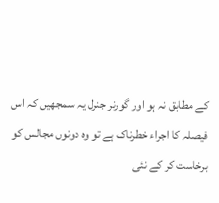کے مطابق نہ ہو اور گورنر جنرل یہ سمجھیں کہ اس فیصلہ کا اجراء خطرناک ہے تو وہ دونوں مجالس کو برخاست کر کے نئی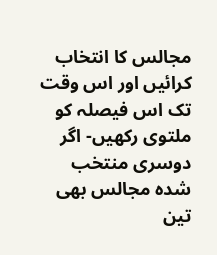مجالس کا انتخاب کرائیں اور اس وقت تک اس فیصلہ کو ملتوی رکھیں- اگر دوسری منتخب شدہ مجالس بھی تین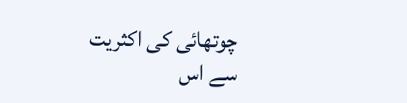چوتھائی کی اکثریت سے اس